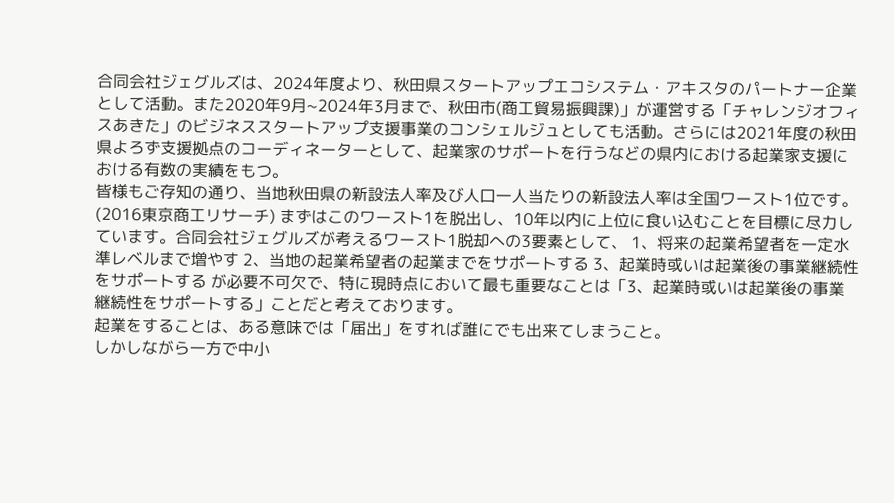合同会社ジェグルズは、2024年度より、秋田県スタートアップエコシステム・アキスタのパートナー企業として活動。また2020年9月~2024年3月まで、秋田市(商工貿易振興課)」が運営する「チャレンジオフィスあきた」のビジネススタートアップ支援事業のコンシェルジュとしても活動。さらには2021年度の秋田県よろず支援拠点のコーディネーターとして、起業家のサポートを行うなどの県内における起業家支援における有数の実績をもつ。
皆様もご存知の通り、当地秋田県の新設法人率及び人口一人当たりの新設法人率は全国ワースト1位です。(2016東京商工リサーチ) まずはこのワースト1を脱出し、10年以内に上位に食い込むことを目標に尽力しています。合同会社ジェグルズが考えるワースト1脱却への3要素として、 1、将来の起業希望者を一定水準レベルまで増やす 2、当地の起業希望者の起業までをサポートする 3、起業時或いは起業後の事業継続性をサポートする が必要不可欠で、特に現時点において最も重要なことは「3、起業時或いは起業後の事業継続性をサポートする」ことだと考えております。
起業をすることは、ある意味では「届出」をすれば誰にでも出来てしまうこと。
しかしながら一方で中小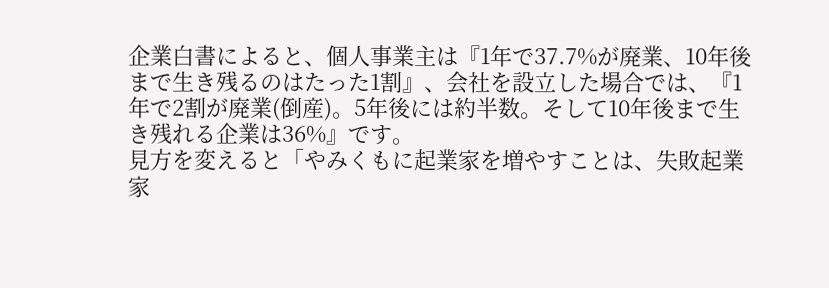企業白書によると、個人事業主は『1年で37.7%が廃業、10年後まで生き残るのはたった1割』、会社を設立した場合では、『1年で2割が廃業(倒産)。5年後には約半数。そして10年後まで生き残れる企業は36%』です。
見方を変えると「やみくもに起業家を増やすことは、失敗起業家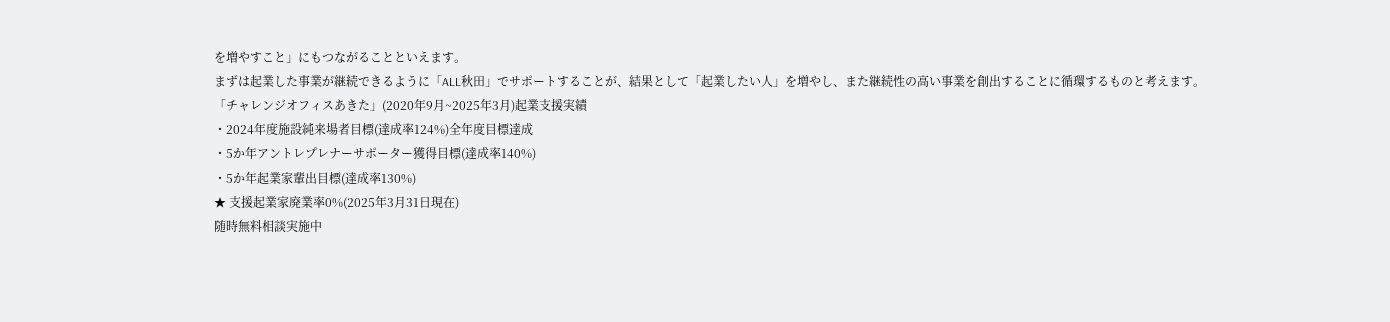を増やすこと」にもつながることといえます。
まずは起業した事業が継続できるように「ALL秋田」でサポートすることが、結果として「起業したい人」を増やし、また継続性の高い事業を創出することに循環するものと考えます。
「チャレンジオフィスあきた」(2020年9月~2025年3月)起業支援実績
・2024年度施設純来場者目標(達成率124%)全年度目標達成
・5か年アントレプレナーサポーター獲得目標(達成率140%)
・5か年起業家輩出目標(達成率130%)
★ 支援起業家廃業率0%(2025年3月31日現在)
随時無料相談実施中